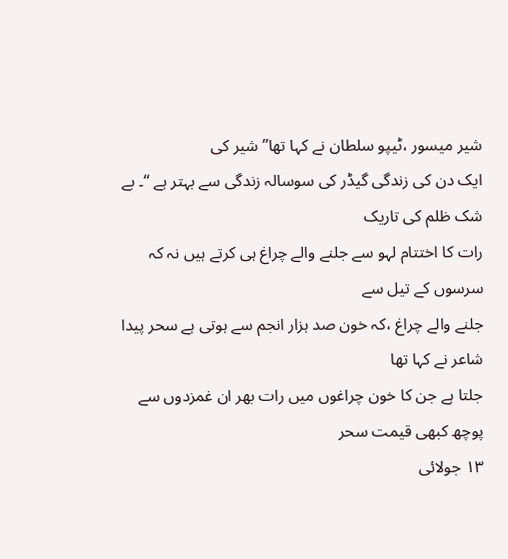شیر میسور ،ٹیپو سلطان نے کہا تھا’’ شیر کی
ایک دن کی زندگی گیڈر کی سوسالہ زندگی سے بہتر ہے ‘‘۔ بے شک ظلم کی تاریک
رات کا اختتام لہو سے جلنے والے چراغ ہی کرتے ہیں نہ کہ سرسوں کے تیل سے
جلنے والے چراغ ،کہ خون صد ہزار انجم سے ہوتی ہے سحر پیدا
شاعر نے کہا تھا
جلتا ہے جن کا خون چراغوں میں رات بھر ان غمزدوں سے پوچھ کبھی قیمت سحر
۱۳ جولائی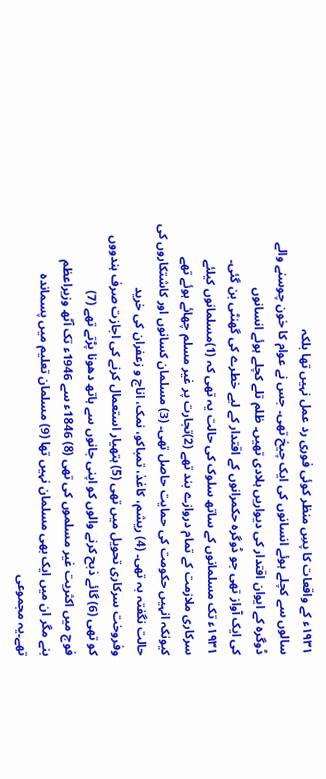۱۹۳۱ء کے واقعات کا پسِ منظر کوئی فوری رد عمل نہیں تھا بلکہ
سالوں سے کچلے ہوئے انسانوں کی ایک چیخ تھی۔ جس نے عوام کا خون چوسنے والے
ڈوگرہ کے ایوان اقتدار کی دیواریں ہلادی تھیں۔ ظلم تلے کچلے ہوئے انسانوں
کی ایک آواز تھی جو ڈوگرہ حکمرانوں کے اقتدار کے لیے خطرے کی گھنٹی بن گئی۔
۱۹۳۱ء تک مسلمانوں کے ساتھ سلوک کی حالت یہ تھی کہ (1)مسلمانوں کیلئے
سرکاری ملازمت کے تمام دروازے بند تھے (2)تجارت پر غیر مسلم چھائے ہوئے تھے
کیونکہ انہیں حکومت کی حمایت حاصل تھی۔ (3) مسلمان کسانوں اور کاشتکاروں کی
حالت نگفتہ بہ تھی۔ (4) ریشم، کاغذ، تمباکو، نمک، اناج و زعفران کی خرید
وفروخت سرکاری تحویل میں تھی (5) ہتھیار استعمال کرنے کی اجازت صرف ہندووں
کو تھی (6) گائے ذبح کرنے والوں کو اپنی جانوں سے ہاتھ دھونا پڑتے تھے (7)
فوج میں اکثریت غیر مسلموں کی تھی (8) 1846ء سے 1946ء تک آٹھ وزیراعظم
بنے مگر ان میں ایک بھی مسلمان نہیں تھا (9) مسلمان تعلیم میں پسماندہ
تھے۔یہ مجموعی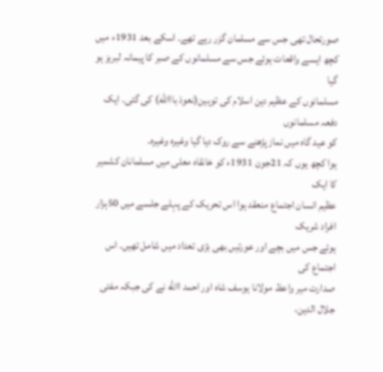صورتحال تھی جس سے مسلمان گزر رہے تھے۔ اسکے بعد 1931ء میں
کچھ ایسے واقعات ہوئے جس سے مسلمانوں کے صبر کا پیمانہ لبریز ہو گیا
مسلمانوں کے عظیم دین اسلام کی توہین(نعوذ بااالله) کی گئی۔ ایک دفعہ مسلمانوں
کو عید گاہ میں نماز پڑھنے سے روک دیا گیا وغیرہ وغیرہ۔
ہوا کچھ یوں کہ 21جون 1931ء کو خانقاہ معلی میں مسلمانان کشمیر کا ایک
عظیم انسان اجتماع منعقد ہوا اس تحریک کے پہلے جلسے میں 50ہزار افراد شریک
ہوئے جس میں بچے اور عورتیں بھی بڑی تعداد میں شامل تھیں۔ اس اجتماع کی
صدارت میر واعظ مولانا یوسف شاہ اور احمد االله نے کی جبکہ مفتی جلال الدین،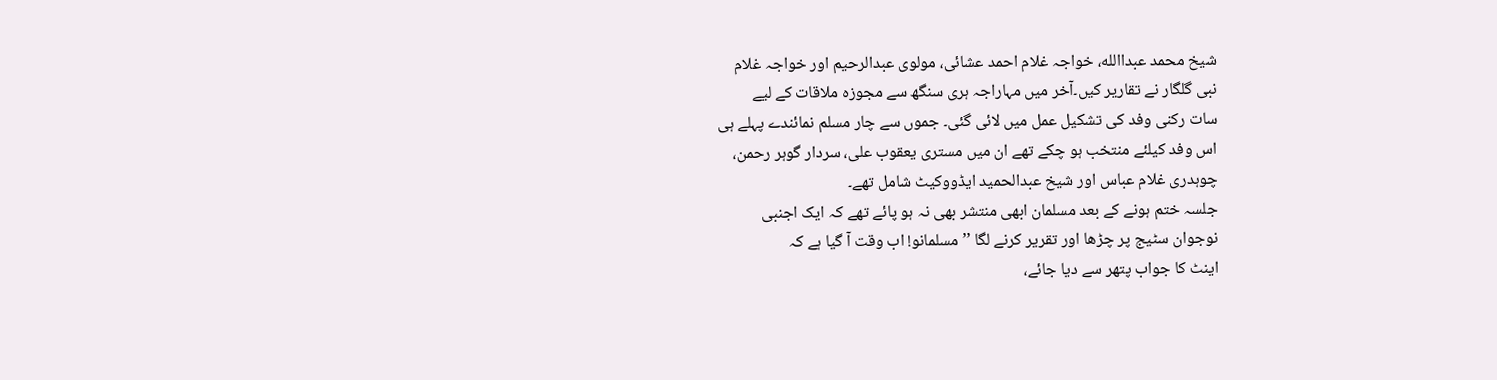شیخ محمد عبداالله، خواجہ غلام احمد عشائی، مولوی عبدالرحیم اور خواجہ غلام
نبی گلگار نے تقاریر کیں۔آخر میں مہاراجہ ہری سنگھ سے مجوزہ ملاقات کے لیے
سات رکنی وفد کی تشکیل عمل میں لائی گئی۔ جموں سے چار مسلم نمائندے پہلے ہی
اس وفد کیلئے منتخب ہو چکے تھے ان میں مستری یعقوب علی، سردار گوہر رحمن،
چوہدری غلام عباس اور شیخ عبدالحمید ایڈووکیٹ شامل تھے۔
جلسہ ختم ہونے کے بعد مسلمان ابھی منتشر بھی نہ ہو پائے تھے کہ ایک اجنبی
نوجوان سٹیج پر چڑھا اور تقریر کرنے لگا ’’مسلمانو! اب وقت آ گیا ہے کہ
اینٹ کا جواب پتھر سے دیا جائے،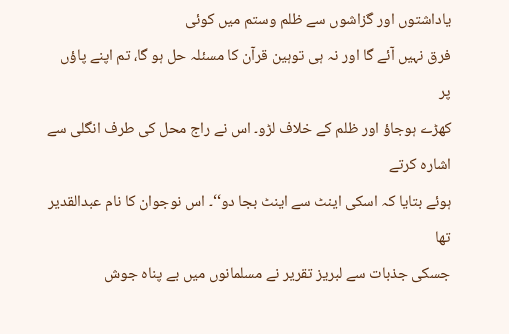یاداشتوں اور گزاشوں سے ظلم وستم میں کوئی
فرق نہیں آئے گا اور نہ ہی توہین قرآن کا مسئلہ حل ہو گا، تم اپنے پاؤں پر
کھڑے ہوجاؤ اور ظلم کے خلاف لڑو۔ اس نے راج محل کی طرف انگلی سے اشارہ کرتے
ہوئے بتایا کہ اسکی اینٹ سے اینٹ بجا دو‘‘۔ اس نوجوان کا نام عبدالقدیر تھا
جسکی جذبات سے لبریز تقریر نے مسلمانوں میں بے پناہ جوش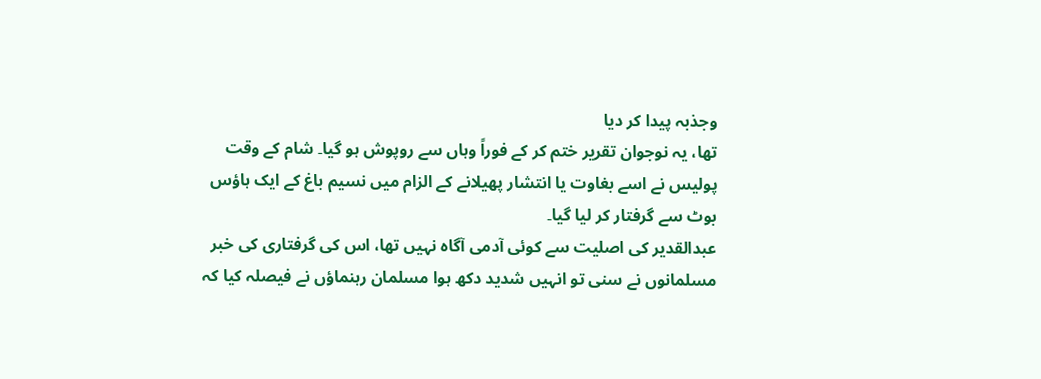وجذبہ پیدا کر دیا
تھا، یہ نوجوان تقریر ختم کر کے فوراً وہاں سے روپوش ہو گیا۔ شام کے وقت
پولیس نے اسے بغاوت یا انتشار پھیلانے کے الزام میں نسیم باغ کے ایک ہاؤس
بوٹ سے گرفتار کر لیا گیا۔
عبدالقدیر کی اصلیت سے کوئی آدمی آگاہ نہیں تھا، اس کی گرفتاری کی خبر
مسلمانوں نے سنی تو انہیں شدید دکھ ہوا مسلمان رہنماؤں نے فیصلہ کیا کہ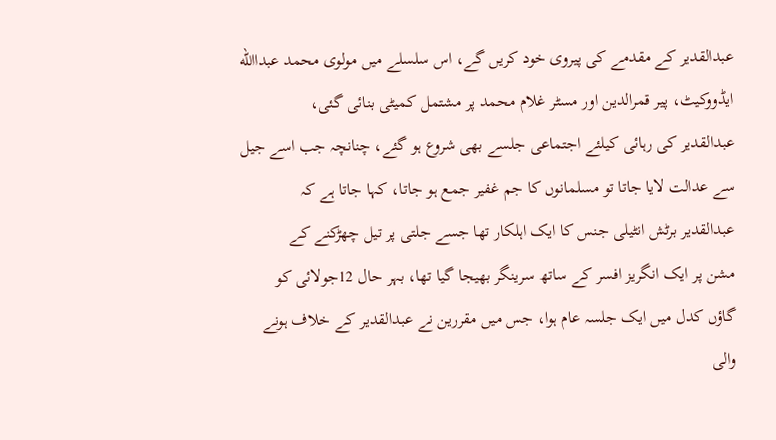عبدالقدیر کے مقدمے کی پیروی خود کریں گے، اس سلسلے میں مولوی محمد عبداالله
ایڈووکیٹ، پیر قمرالدین اور مسٹر غلام محمد پر مشتمل کمیٹی بنائی گئی،
عبدالقدیر کی رہائی کیلئے اجتماعی جلسے بھی شروع ہو گئے، چنانچہ جب اسے جیل
سے عدالت لایا جاتا تو مسلمانوں کا جم غفیر جمع ہو جاتا، کہا جاتا ہے کہ
عبدالقدیر برٹش انٹیلی جنس کا ایک اہلکار تھا جسے جلتی پر تیل چھڑکنے کے
مشن پر ایک انگریز افسر کے ساتھ سرینگر بھیجا گیا تھا، بہر حال 12جولائی کو
گاؤں کدل میں ایک جلسہ عام ہوا، جس میں مقررین نے عبدالقدیر کے خلاف ہونے
والی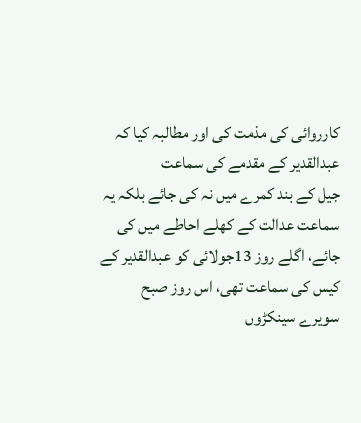کارروائی کی مذمت کی اور مطالبہ کیا کہ عبدالقدیر کے مقدمے کی سماعت
جیل کے بند کمرے میں نہ کی جائے بلکہ یہ سماعت عدالت کے کھلے احاطے میں کی
جائے، اگلے روز 13جولائی کو عبدالقدیر کے کیس کی سماعت تھی، اس روز صبح
سویرے سینکڑوں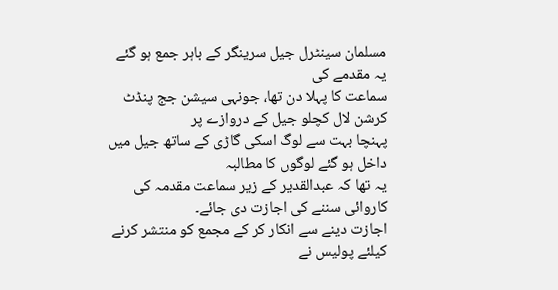مسلمان سینٹرل جیل سرینگر کے باہر جمع ہو گئے یہ مقدمے کی
سماعت کا پہلا دن تھا، جونہی سیشن جج پنڈٹ کرشن لال کچلو جیل کے دروازے پر
پہنچا بہت سے لوگ اسکی گاڑی کے ساتھ جیل میں داخل ہو گئے لوگوں کا مطالبہ
یہ تھا کہ عبدالقدیر کے زیر سماعت مقدمہ کی کاروائی سننے کی اجازت دی جائے۔
اجازت دینے سے انکار کر کے مجمع کو منتشر کرنے کیلئے پولیس نے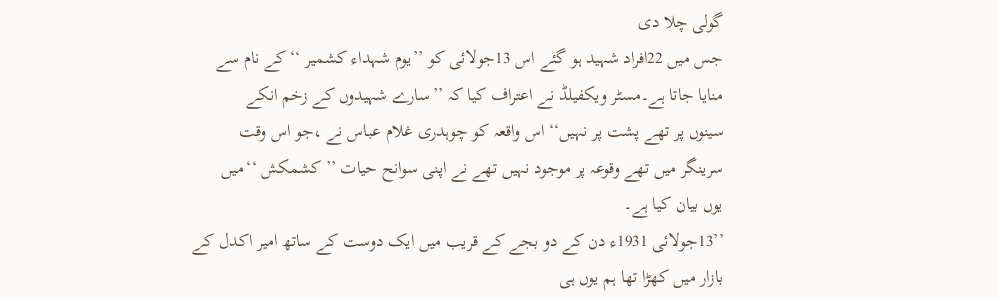گولی چلا دی
جس میں 22افراد شہید ہو گئے اس 13جولائی کو ’’یوم شہداء کشمیر ‘‘کے نام سے
منایا جاتا ہے۔مسٹر ویکفیلڈ نے اعتراف کیا کہ ’’سارے شہیدوں کے زخم انکے
سینوں پر تھے پشت پر نہیں‘‘ اس واقعہ کو چوہدری غلام عباس نے ،جو اس وقت
سرینگر میں تھے وقوعہ پر موجود نہیں تھے نے اپنی سوانح حیات ’’ کشمکش ‘‘میں
یوں بیان کیا ہے۔
’’13جولائی 1931ء دن کے دو بجے کے قریب میں ایک دوست کے ساتھ امیر اکدل کے
بازار میں کھڑا تھا ہم یوں ہی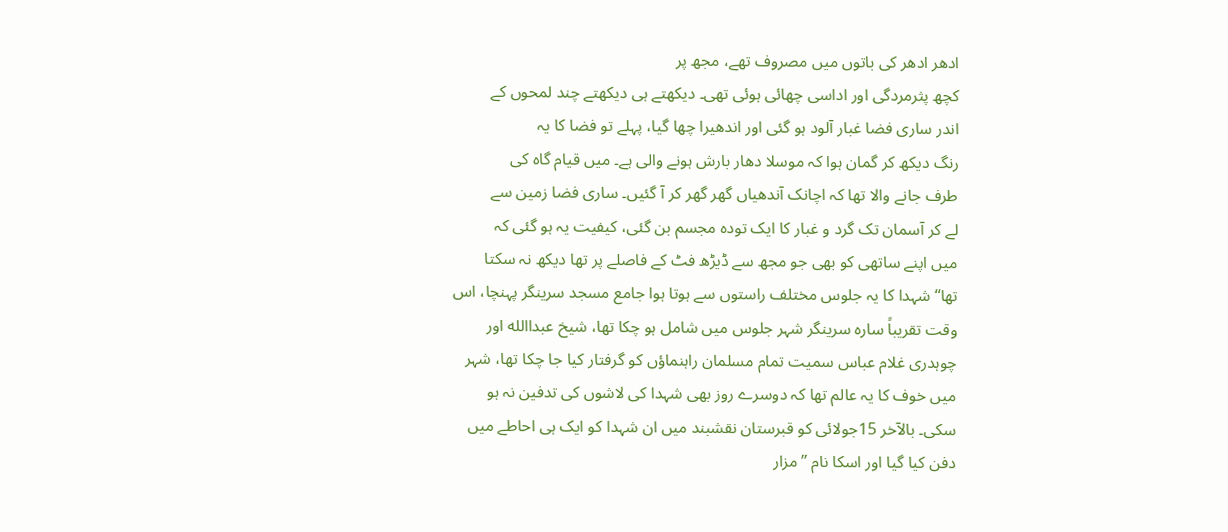ادھر ادھر کی باتوں میں مصروف تھے، مجھ پر
کچھ پثرمردگی اور اداسی چھائی ہوئی تھی۔ دیکھتے ہی دیکھتے چند لمحوں کے
اندر ساری فضا غبار آلود ہو گئی اور اندھیرا چھا گیا، پہلے تو فضا کا یہ
رنگ دیکھ کر گمان ہوا کہ موسلا دھار بارش ہونے والی ہے۔ میں قیام گاہ کی
طرف جانے والا تھا کہ اچانک آندھیاں گھر گھر کر آ گئیں۔ ساری فضا زمین سے
لے کر آسمان تک گرد و غبار کا ایک تودہ مجسم بن گئی، کیفیت یہ ہو گئی کہ
میں اپنے ساتھی کو بھی جو مجھ سے ڈیڑھ فٹ کے فاصلے پر تھا دیکھ نہ سکتا
تھا‘‘شہدا کا یہ جلوس مختلف راستوں سے ہوتا ہوا جامع مسجد سرینگر پہنچا، اس
وقت تقریباً سارہ سرینگر شہر جلوس میں شامل ہو چکا تھا، شیخ عبداالله اور
چوہدری غلام عباس سمیت تمام مسلمان راہنماؤں کو گرفتار کیا جا چکا تھا، شہر
میں خوف کا یہ عالم تھا کہ دوسرے روز بھی شہدا کی لاشوں کی تدفین نہ ہو
سکی۔ بالآخر 15جولائی کو قبرستان نقشبند میں ان شہدا کو ایک ہی احاطے میں
دفن کیا گیا اور اسکا نام ’’مزار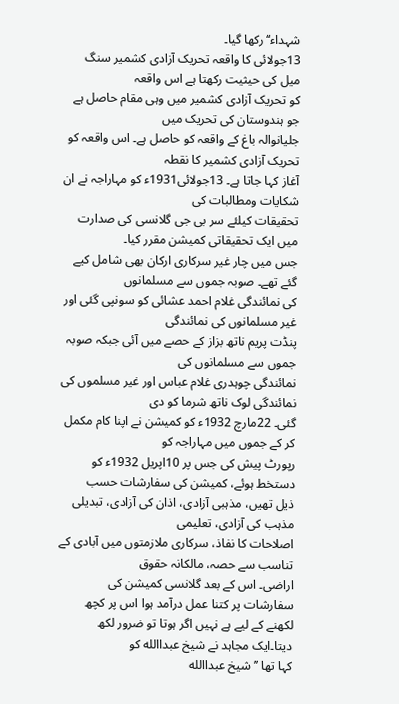شہداء‘‘ رکھا گیا۔
13جولائی کا واقعہ تحریک آزادی کشمیر سنگ میل کی حیثیت رکھتا ہے اس واقعہ
کو تحریک آزادی کشمیر میں وہی مقام حاصل ہے جو ہندوستان کی تحریک میں
جلیانوالہ باغ کے واقعہ کو حاصل ہے۔ اس واقعہ کو تحریک آزادی کشمیر کا نقطہ
آغاز کہا جاتا ہے۔ 13جولائی1931ء کو مہاراجہ نے ان شکایات ومطالبات کی
تحقیقات کیلئے سر بی جی گلانسی کی صدارت میں ایک تحقیقاتی کمیشن مقرر کیا۔
جس میں چار غیر سرکاری ارکان بھی شامل کیے گئے تھے۔ صوبہ جموں سے مسلمانوں
کی نمائندگی غلام احمد عشائی کو سونپی گئی اور غیر مسلمانوں کی نمائندگی
پنڈت پریم ناتھ بزاز کے حصے میں آئی جبکہ صوبہ جموں سے مسلمانوں کی
نمائندگی چوہدری غلام عباس اور غیر مسلموں کی نمائندگی لوک ناتھ شرما کو دی
گئی۔ 22مارچ 1932ء کو کمیشن نے اپنا کام مکمل کر کے جموں میں مہاراجہ کو
رپورٹ پیش کی جس پر 10اپریل 1932ء کو دستخط ہوئے، کمیشن کی سفارشات حسب
ذیل تھیں، مذہبی آزادی، اذان کی آزادی، تبدیلی مذہب کی آزادی، تعلیمی
اصلاحات کا نفاذ، سرکاری ملازمتوں میں آبادی کے تناسب سے حصہ، مالکانہ حقوق
اراضی۔ اس کے بعد گلانسی کمیشن کی سفارشات پر کتنا عمل درآمد ہوا اس پر کچھ
لکھنے کے لیے ہے نہیں اگر ہوتا تو ضرور لکھ دیتا۔ایک مجاہد نے شیخ عبداالله کو
کہا تھا ’’ شیخ عبداالله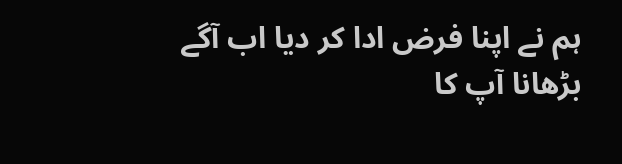ہم نے اپنا فرض ادا کر دیا اب آگے بڑھانا آپ کا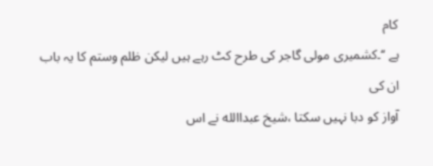کام
ہے ‘‘۔کشمیری مولی گاجر کی طرح کٹ رہے ہیں لیکن ظلم وستم کا یہ باب ان کی
آواز کو دبا نہیں سکتا ،شیخ عبداالله نے اس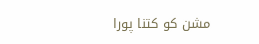مشن کو کتنا پورا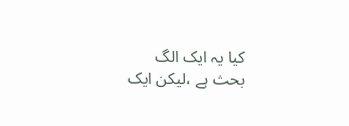کیا یہ ایک الگ
بحث ہے ،لیکن ایک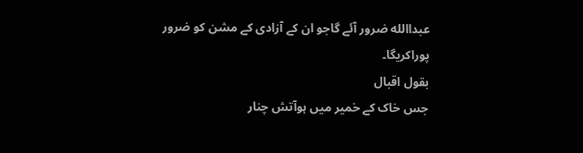عبداالله ضرور آئے گاجو ان کے آزادی کے مشن کو ضرور
پوراکریگا۔
بقول اقبال
جس خاک کے خمیر میں ہوآتش چنار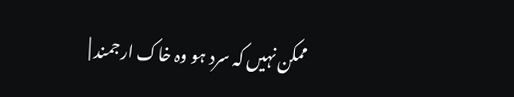ممکن نہیں کہ سرد ہو وہ خاک ارجمند |